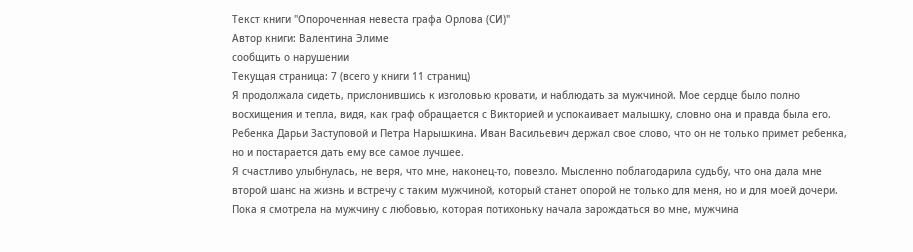Текст книги "Опороченная невеста графа Орлова (СИ)"
Автор книги: Валентина Элиме
сообщить о нарушении
Текущая страница: 7 (всего у книги 11 страниц)
Я продолжала сидеть, прислонившись к изголовью кровати, и наблюдать за мужчиной. Мое сердце было полно восхищения и тепла, видя, как граф обращается с Викторией и успокаивает малышку, словно она и правда была его. Ребенка Дарьи Заступовой и Петра Нарышкина. Иван Васильевич держал свое слово, что он не только примет ребенка, но и постарается дать ему все самое лучшее.
Я счастливо улыбнулась, не веря, что мне, наконец-то, повезло. Мысленно поблагодарила судьбу, что она дала мне второй шанс на жизнь и встречу с таким мужчиной, который станет опорой не только для меня, но и для моей дочери.
Пока я смотрела на мужчину с любовью, которая потихоньку начала зарождаться во мне, мужчина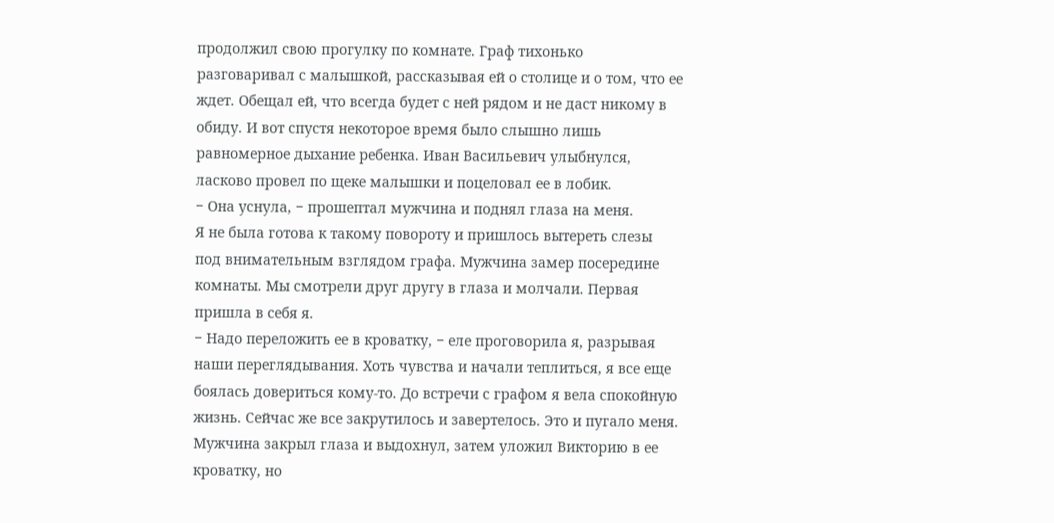продолжил свою прогулку по комнате. Граф тихонько разговаривал с малышкой, рассказывая ей о столице и о том, что ее ждет. Обещал ей, что всегда будет с ней рядом и не даст никому в обиду. И вот спустя некоторое время было слышно лишь равномерное дыхание ребенка. Иван Васильевич улыбнулся, ласково провел по щеке малышки и поцеловал ее в лобик.
− Она уснула, − прошептал мужчина и поднял глаза на меня.
Я не была готова к такому повороту и пришлось вытереть слезы под внимательным взглядом графа. Мужчина замер посередине комнаты. Мы смотрели друг другу в глаза и молчали. Первая пришла в себя я.
− Надо переложить ее в кроватку, − еле проговорила я, разрывая наши переглядывания. Хоть чувства и начали теплиться, я все еще боялась довериться кому-то. До встречи с графом я вела спокойную жизнь. Сейчас же все закрутилось и завертелось. Это и пугало меня.
Мужчина закрыл глаза и выдохнул, затем уложил Викторию в ее кроватку, но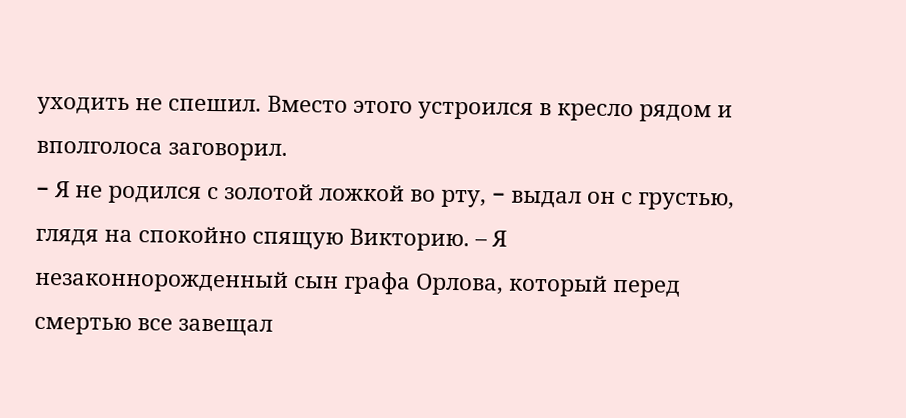уходить не спешил. Вместо этого устроился в кресло рядом и вполголоса заговорил.
− Я не родился с золотой ложкой во рту, − выдал он с грустью, глядя на спокойно спящую Викторию. – Я незаконнорожденный сын графа Орлова, который перед смертью все завещал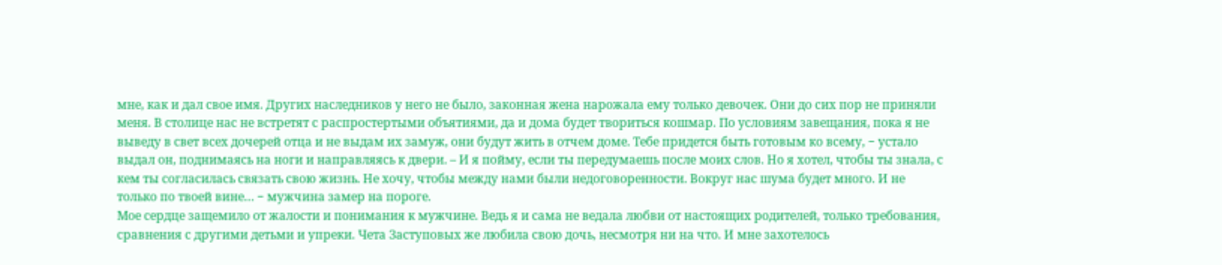мне, как и дал свое имя. Других наследников у него не было, законная жена нарожала ему только девочек. Они до сих пор не приняли меня. В столице нас не встретят с распростертыми объятиями, да и дома будет твориться кошмар. По условиям завещания, пока я не выведу в свет всех дочерей отца и не выдам их замуж, они будут жить в отчем доме. Тебе придется быть готовым ко всему, − устало выдал он, поднимаясь на ноги и направляясь к двери. – И я пойму, если ты передумаешь после моих слов. Но я хотел, чтобы ты знала, с кем ты согласилась связать свою жизнь. Не хочу, чтобы между нами были недоговоренности. Вокруг нас шума будет много. И не только по твоей вине… − мужчина замер на пороге.
Мое сердце защемило от жалости и понимания к мужчине. Ведь я и сама не ведала любви от настоящих родителей, только требования, сравнения с другими детьми и упреки. Чета Заступовых же любила свою дочь, несмотря ни на что. И мне захотелось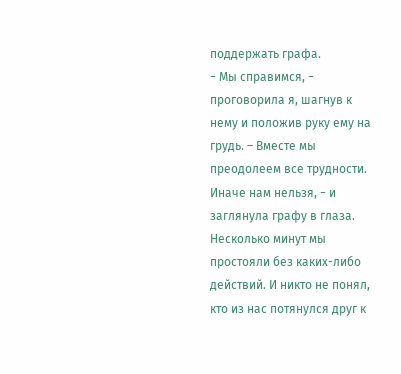поддержать графа.
− Мы справимся, − проговорила я, шагнув к нему и положив руку ему на грудь. – Вместе мы преодолеем все трудности. Иначе нам нельзя, − и заглянула графу в глаза.
Несколько минут мы простояли без каких-либо действий. И никто не понял, кто из нас потянулся друг к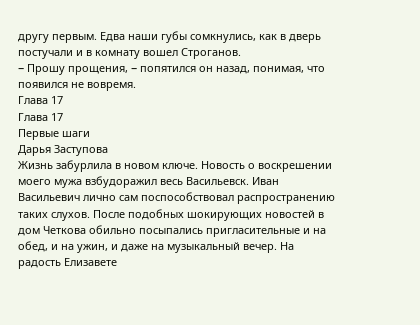другу первым. Едва наши губы сомкнулись, как в дверь постучали и в комнату вошел Строганов.
− Прошу прощения, − попятился он назад, понимая, что появился не вовремя.
Глава 17
Глава 17
Первые шаги
Дарья Заступова
Жизнь забурлила в новом ключе. Новость о воскрешении моего мужа взбудоражил весь Васильевск. Иван Васильевич лично сам поспособствовал распространению таких слухов. После подобных шокирующих новостей в дом Четкова обильно посыпались пригласительные и на обед, и на ужин, и даже на музыкальный вечер. На радость Елизавете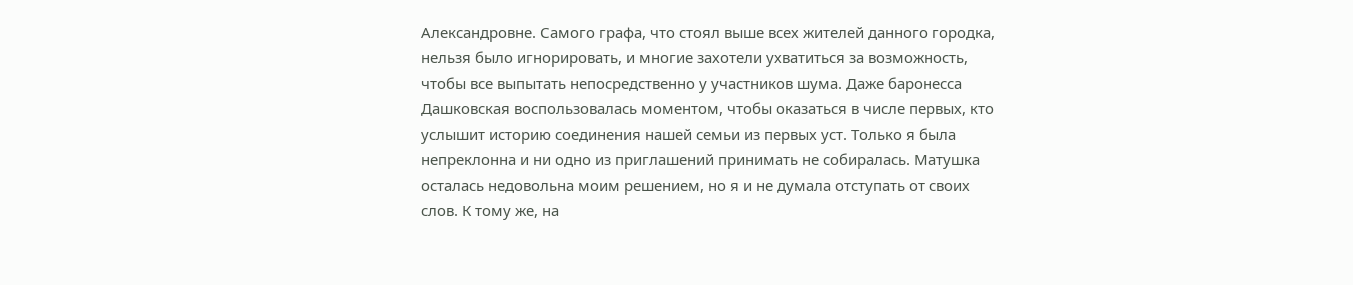Александровне. Самого графа, что стоял выше всех жителей данного городка, нельзя было игнорировать, и многие захотели ухватиться за возможность, чтобы все выпытать непосредственно у участников шума. Даже баронесса Дашковская воспользовалась моментом, чтобы оказаться в числе первых, кто услышит историю соединения нашей семьи из первых уст. Только я была непреклонна и ни одно из приглашений принимать не собиралась. Матушка осталась недовольна моим решением, но я и не думала отступать от своих слов. К тому же, на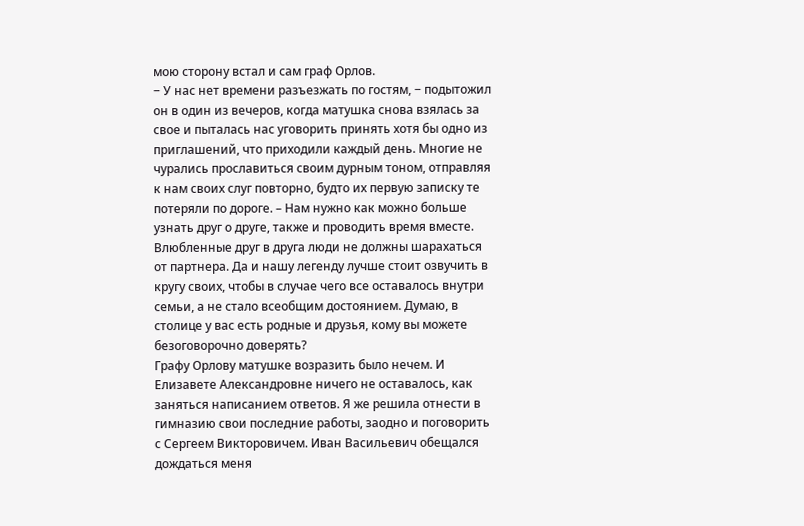мою сторону встал и сам граф Орлов.
− У нас нет времени разъезжать по гостям, − подытожил он в один из вечеров, когда матушка снова взялась за свое и пыталась нас уговорить принять хотя бы одно из приглашений, что приходили каждый день. Многие не чурались прославиться своим дурным тоном, отправляя к нам своих слуг повторно, будто их первую записку те потеряли по дороге. – Нам нужно как можно больше узнать друг о друге, также и проводить время вместе. Влюбленные друг в друга люди не должны шарахаться от партнера. Да и нашу легенду лучше стоит озвучить в кругу своих, чтобы в случае чего все оставалось внутри семьи, а не стало всеобщим достоянием. Думаю, в столице у вас есть родные и друзья, кому вы можете безоговорочно доверять?
Графу Орлову матушке возразить было нечем. И Елизавете Александровне ничего не оставалось, как заняться написанием ответов. Я же решила отнести в гимназию свои последние работы, заодно и поговорить с Сергеем Викторовичем. Иван Васильевич обещался дождаться меня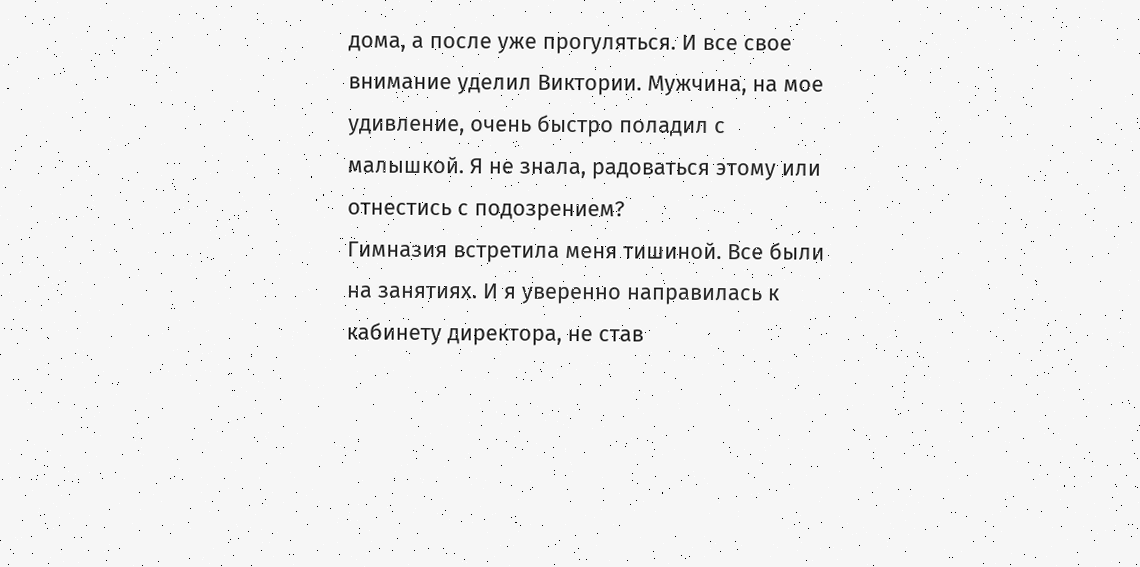дома, а после уже прогуляться. И все свое внимание уделил Виктории. Мужчина, на мое удивление, очень быстро поладил с малышкой. Я не знала, радоваться этому или отнестись с подозрением?
Гимназия встретила меня тишиной. Все были на занятиях. И я уверенно направилась к кабинету директора, не став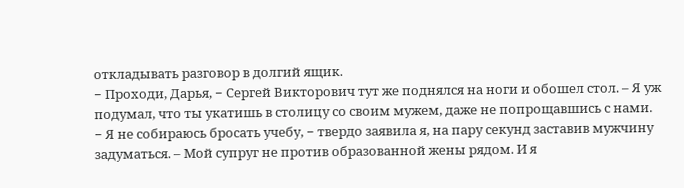откладывать разговор в долгий ящик.
− Проходи, Дарья, − Сергей Викторович тут же поднялся на ноги и обошел стол. – Я уж подумал, что ты укатишь в столицу со своим мужем, даже не попрощавшись с нами.
− Я не собираюсь бросать учебу, − твердо заявила я, на пару секунд заставив мужчину задуматься. – Мой супруг не против образованной жены рядом. И я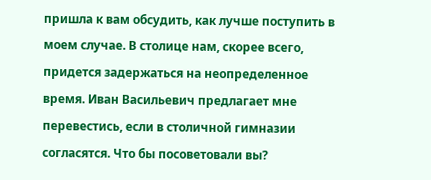пришла к вам обсудить, как лучше поступить в моем случае. В столице нам, скорее всего, придется задержаться на неопределенное время. Иван Васильевич предлагает мне перевестись, если в столичной гимназии согласятся. Что бы посоветовали вы?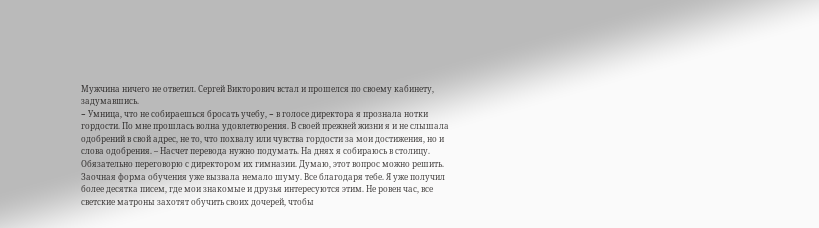Мужчина ничего не ответил. Сергей Викторович встал и прошелся по своему кабинету, задумавшись.
− Умница, что не собираешься бросать учебу, − в голосе директора я прознала нотки гордости. По мне прошлась волна удовлетворения. В своей прежней жизни я и не слышала одобрений в свой адрес, не то, что похвалу или чувства гордости за мои достижения, но и слова одобрения. – Насчет перевода нужно подумать. На днях я собираюсь в столицу. Обязательно переговорю с директором их гимназии. Думаю, этот вопрос можно решить. Заочная форма обучения уже вызвала немало шуму. Все благодаря тебе. Я уже получил более десятка писем, где мои знакомые и друзья интересуются этим. Не ровен час, все светские матроны захотят обучить своих дочерей, чтобы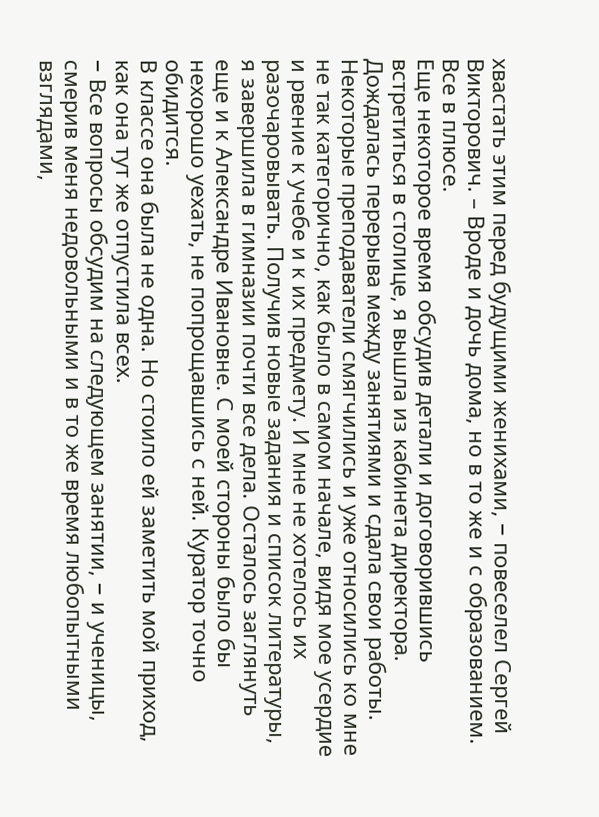хвастать этим перед будущими женихами, − повеселел Сергей Викторович. – Вроде и дочь дома, но в то же и с образованием. Все в плюсе.
Еще некоторое время обсудив детали и договорившись встретиться в столице, я вышла из кабинета директора. Дождалась перерыва между занятиями и сдала свои работы. Некоторые преподаватели смягчились и уже относились ко мне не так категорично, как было в самом начале, видя мое усердие и рвение к учебе и к их предмету. И мне не хотелось их разочаровывать. Получив новые задания и список литературы, я завершила в гимназии почти все дела. Осталось заглянуть еще и к Александре Ивановне. С моей стороны было бы нехорошо уехать, не попрощавшись с ней. Куратор точно обидится.
В классе она была не одна. Но стоило ей заметить мой приход, как она тут же отпустила всех.
− Все вопросы обсудим на следующем занятии, − и ученицы, смерив меня недовольными и в то же время любопытными взглядами,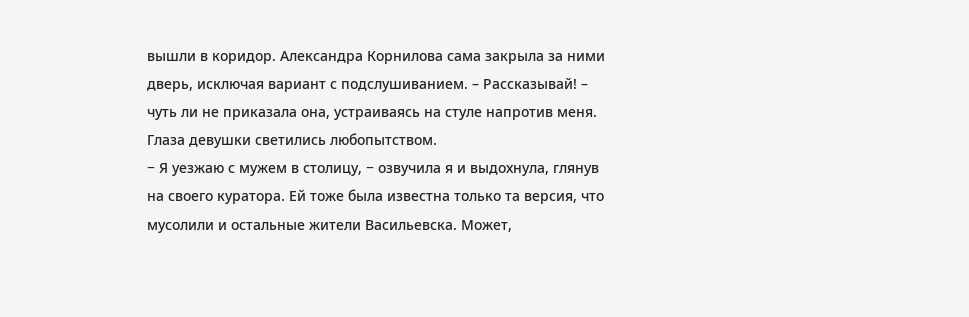вышли в коридор. Александра Корнилова сама закрыла за ними дверь, исключая вариант с подслушиванием. – Рассказывай! – чуть ли не приказала она, устраиваясь на стуле напротив меня. Глаза девушки светились любопытством.
− Я уезжаю с мужем в столицу, − озвучила я и выдохнула, глянув на своего куратора. Ей тоже была известна только та версия, что мусолили и остальные жители Васильевска. Может,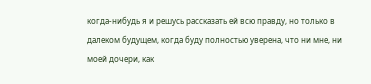когда-нибудь я и решусь рассказать ей всю правду, но только в далеком будущем, когда буду полностью уверена, что ни мне, ни моей дочери, как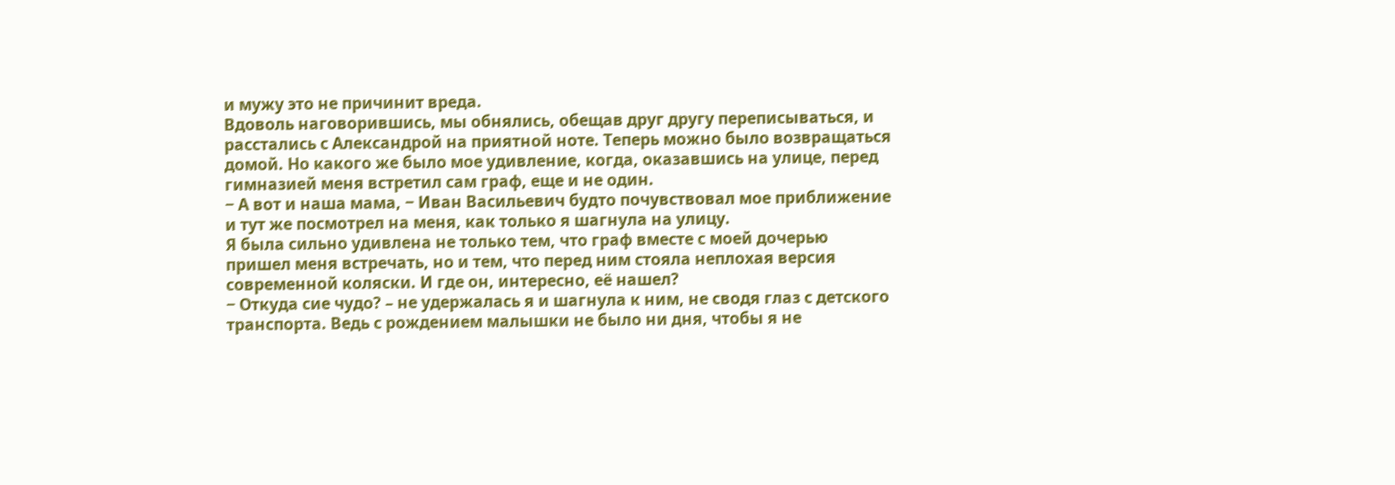и мужу это не причинит вреда.
Вдоволь наговорившись, мы обнялись, обещав друг другу переписываться, и расстались с Александрой на приятной ноте. Теперь можно было возвращаться домой. Но какого же было мое удивление, когда, оказавшись на улице, перед гимназией меня встретил сам граф, еще и не один.
− А вот и наша мама, − Иван Васильевич будто почувствовал мое приближение и тут же посмотрел на меня, как только я шагнула на улицу.
Я была сильно удивлена не только тем, что граф вместе с моей дочерью пришел меня встречать, но и тем, что перед ним стояла неплохая версия современной коляски. И где он, интересно, её нашел?
− Откуда сие чудо? – не удержалась я и шагнула к ним, не сводя глаз с детского транспорта. Ведь с рождением малышки не было ни дня, чтобы я не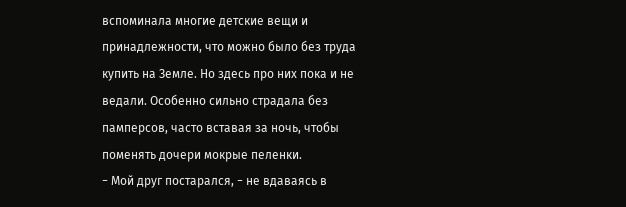вспоминала многие детские вещи и принадлежности, что можно было без труда купить на Земле. Но здесь про них пока и не ведали. Особенно сильно страдала без памперсов, часто вставая за ночь, чтобы поменять дочери мокрые пеленки.
− Мой друг постарался, − не вдаваясь в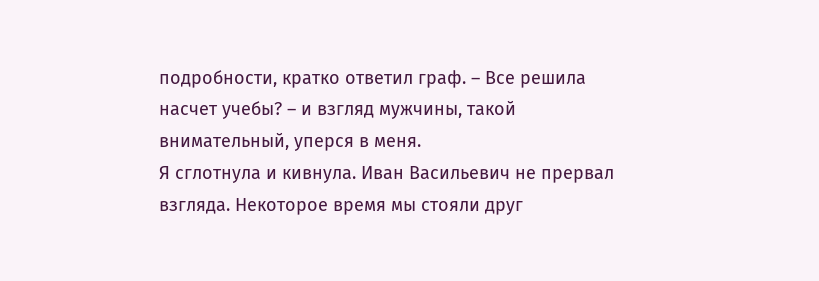подробности, кратко ответил граф. – Все решила насчет учебы? – и взгляд мужчины, такой внимательный, уперся в меня.
Я сглотнула и кивнула. Иван Васильевич не прервал взгляда. Некоторое время мы стояли друг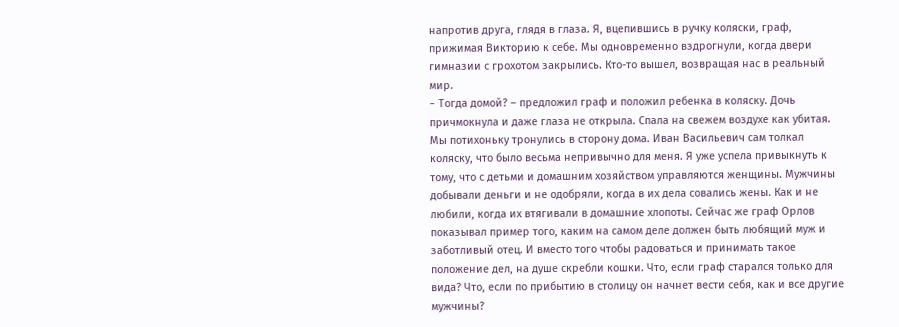напротив друга, глядя в глаза. Я, вцепившись в ручку коляски, граф, прижимая Викторию к себе. Мы одновременно вздрогнули, когда двери гимназии с грохотом закрылись. Кто-то вышел, возвращая нас в реальный мир.
− Тогда домой? – предложил граф и положил ребенка в коляску. Дочь причмокнула и даже глаза не открыла. Спала на свежем воздухе как убитая.
Мы потихоньку тронулись в сторону дома. Иван Васильевич сам толкал коляску, что было весьма непривычно для меня. Я уже успела привыкнуть к тому, что с детьми и домашним хозяйством управляются женщины. Мужчины добывали деньги и не одобряли, когда в их дела совались жены. Как и не любили, когда их втягивали в домашние хлопоты. Сейчас же граф Орлов показывал пример того, каким на самом деле должен быть любящий муж и заботливый отец. И вместо того чтобы радоваться и принимать такое положение дел, на душе скребли кошки. Что, если граф старался только для вида? Что, если по прибытию в столицу он начнет вести себя, как и все другие мужчины?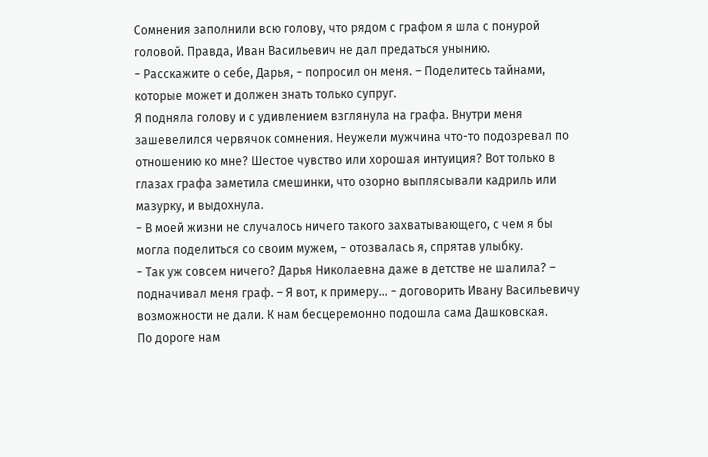Сомнения заполнили всю голову, что рядом с графом я шла с понурой головой. Правда, Иван Васильевич не дал предаться унынию.
− Расскажите о себе, Дарья, − попросил он меня. – Поделитесь тайнами, которые может и должен знать только супруг.
Я подняла голову и с удивлением взглянула на графа. Внутри меня зашевелился червячок сомнения. Неужели мужчина что-то подозревал по отношению ко мне? Шестое чувство или хорошая интуиция? Вот только в глазах графа заметила смешинки, что озорно выплясывали кадриль или мазурку, и выдохнула.
− В моей жизни не случалось ничего такого захватывающего, с чем я бы могла поделиться со своим мужем, − отозвалась я, спрятав улыбку.
− Так уж совсем ничего? Дарья Николаевна даже в детстве не шалила? – подначивал меня граф. – Я вот, к примеру… − договорить Ивану Васильевичу возможности не дали. К нам бесцеремонно подошла сама Дашковская.
По дороге нам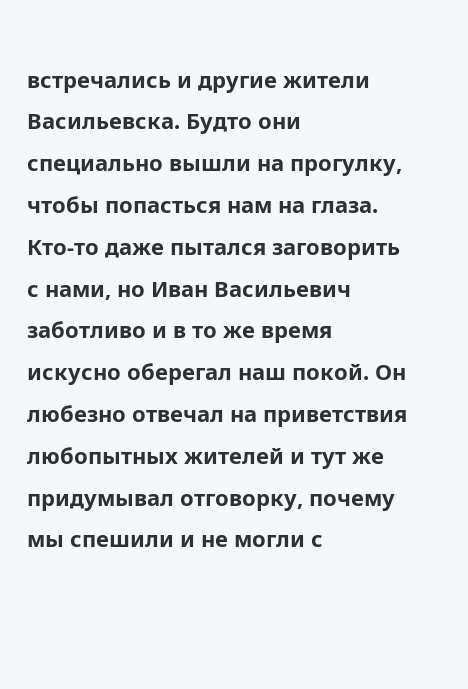встречались и другие жители Васильевска. Будто они специально вышли на прогулку, чтобы попасться нам на глаза. Кто-то даже пытался заговорить с нами, но Иван Васильевич заботливо и в то же время искусно оберегал наш покой. Он любезно отвечал на приветствия любопытных жителей и тут же придумывал отговорку, почему мы спешили и не могли с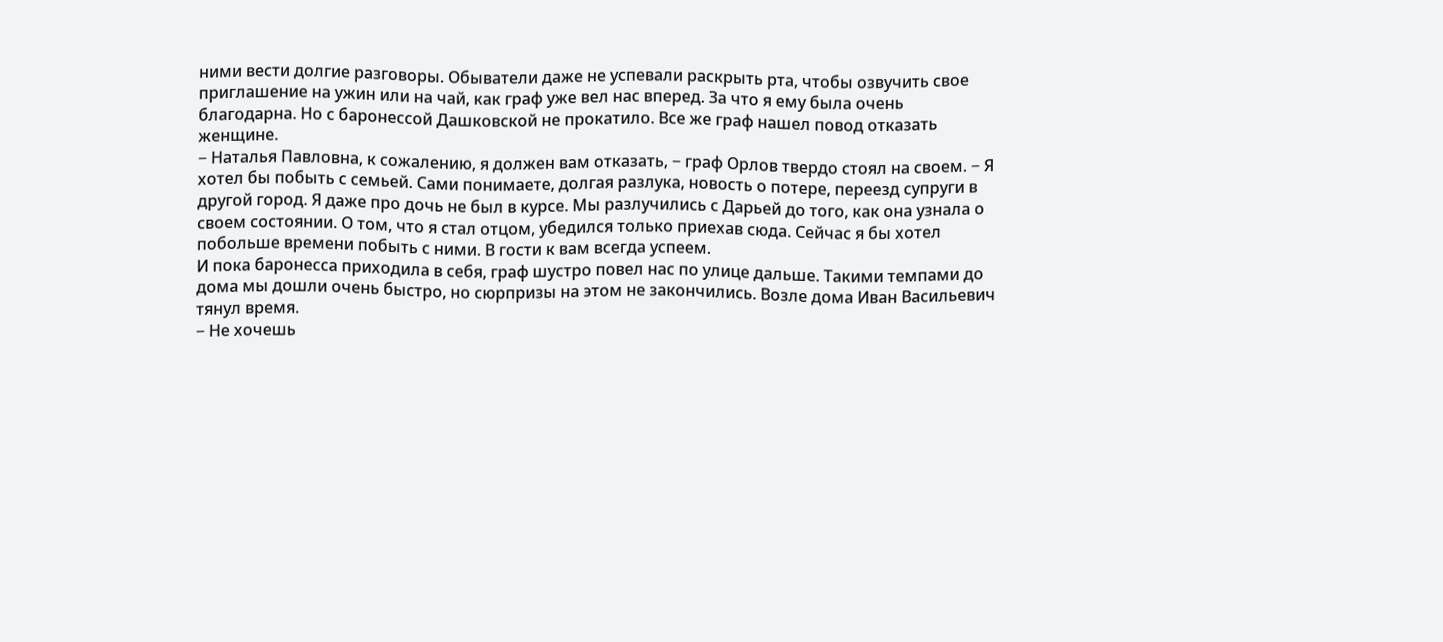ними вести долгие разговоры. Обыватели даже не успевали раскрыть рта, чтобы озвучить свое приглашение на ужин или на чай, как граф уже вел нас вперед. За что я ему была очень благодарна. Но с баронессой Дашковской не прокатило. Все же граф нашел повод отказать женщине.
− Наталья Павловна, к сожалению, я должен вам отказать, − граф Орлов твердо стоял на своем. − Я хотел бы побыть с семьей. Сами понимаете, долгая разлука, новость о потере, переезд супруги в другой город. Я даже про дочь не был в курсе. Мы разлучились с Дарьей до того, как она узнала о своем состоянии. О том, что я стал отцом, убедился только приехав сюда. Сейчас я бы хотел побольше времени побыть с ними. В гости к вам всегда успеем.
И пока баронесса приходила в себя, граф шустро повел нас по улице дальше. Такими темпами до дома мы дошли очень быстро, но сюрпризы на этом не закончились. Возле дома Иван Васильевич тянул время.
− Не хочешь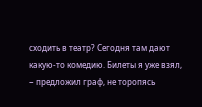сходить в театр? Сегодня там дают какую-то комедию. Билеты я уже взял, − предложил граф, не торопясь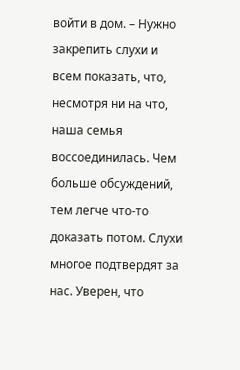войти в дом. – Нужно закрепить слухи и всем показать, что, несмотря ни на что, наша семья воссоединилась. Чем больше обсуждений, тем легче что-то доказать потом. Слухи многое подтвердят за нас. Уверен, что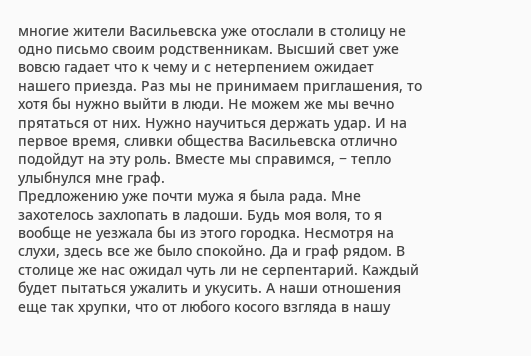многие жители Васильевска уже отослали в столицу не одно письмо своим родственникам. Высший свет уже вовсю гадает что к чему и с нетерпением ожидает нашего приезда. Раз мы не принимаем приглашения, то хотя бы нужно выйти в люди. Не можем же мы вечно прятаться от них. Нужно научиться держать удар. И на первое время, сливки общества Васильевска отлично подойдут на эту роль. Вместе мы справимся, − тепло улыбнулся мне граф.
Предложению уже почти мужа я была рада. Мне захотелось захлопать в ладоши. Будь моя воля, то я вообще не уезжала бы из этого городка. Несмотря на слухи, здесь все же было спокойно. Да и граф рядом. В столице же нас ожидал чуть ли не серпентарий. Каждый будет пытаться ужалить и укусить. А наши отношения еще так хрупки, что от любого косого взгляда в нашу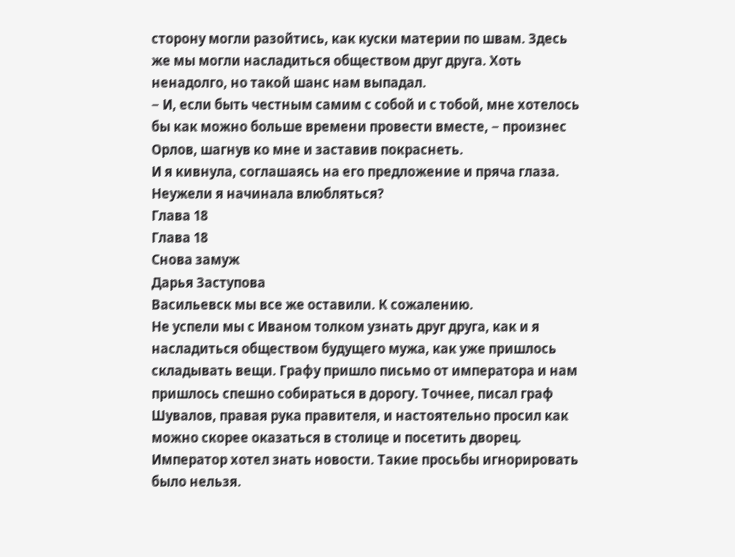сторону могли разойтись, как куски материи по швам. Здесь же мы могли насладиться обществом друг друга. Хоть ненадолго, но такой шанс нам выпадал.
− И, если быть честным самим с собой и с тобой, мне хотелось бы как можно больше времени провести вместе, − произнес Орлов, шагнув ко мне и заставив покраснеть.
И я кивнула, соглашаясь на его предложение и пряча глаза. Неужели я начинала влюбляться?
Глава 18
Глава 18
Снова замуж
Дарья Заступова
Васильевск мы все же оставили. К сожалению.
Не успели мы с Иваном толком узнать друг друга, как и я насладиться обществом будущего мужа, как уже пришлось складывать вещи. Графу пришло письмо от императора и нам пришлось спешно собираться в дорогу. Точнее, писал граф Шувалов, правая рука правителя, и настоятельно просил как можно скорее оказаться в столице и посетить дворец. Император хотел знать новости. Такие просьбы игнорировать было нельзя.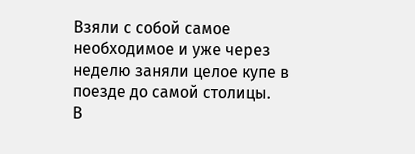Взяли с собой самое необходимое и уже через неделю заняли целое купе в поезде до самой столицы.
В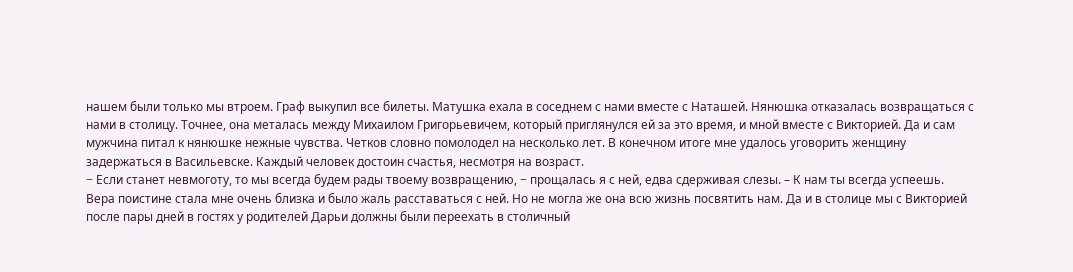нашем были только мы втроем. Граф выкупил все билеты. Матушка ехала в соседнем с нами вместе с Наташей. Нянюшка отказалась возвращаться с нами в столицу. Точнее, она металась между Михаилом Григорьевичем, который приглянулся ей за это время, и мной вместе с Викторией. Да и сам мужчина питал к нянюшке нежные чувства. Четков словно помолодел на несколько лет. В конечном итоге мне удалось уговорить женщину задержаться в Васильевске. Каждый человек достоин счастья, несмотря на возраст.
− Если станет невмоготу, то мы всегда будем рады твоему возвращению, − прощалась я с ней, едва сдерживая слезы. – К нам ты всегда успеешь.
Вера поистине стала мне очень близка и было жаль расставаться с ней. Но не могла же она всю жизнь посвятить нам. Да и в столице мы с Викторией после пары дней в гостях у родителей Дарьи должны были переехать в столичный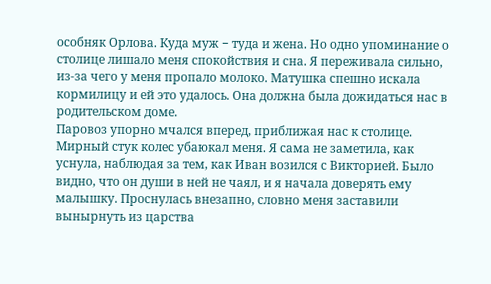особняк Орлова. Куда муж − туда и жена. Но одно упоминание о столице лишало меня спокойствия и сна. Я переживала сильно, из-за чего у меня пропало молоко. Матушка спешно искала кормилицу и ей это удалось. Она должна была дожидаться нас в родительском доме.
Паровоз упорно мчался вперед, приближая нас к столице. Мирный стук колес убаюкал меня. Я сама не заметила, как уснула, наблюдая за тем, как Иван возился с Викторией. Было видно, что он души в ней не чаял, и я начала доверять ему малышку. Проснулась внезапно, словно меня заставили вынырнуть из царства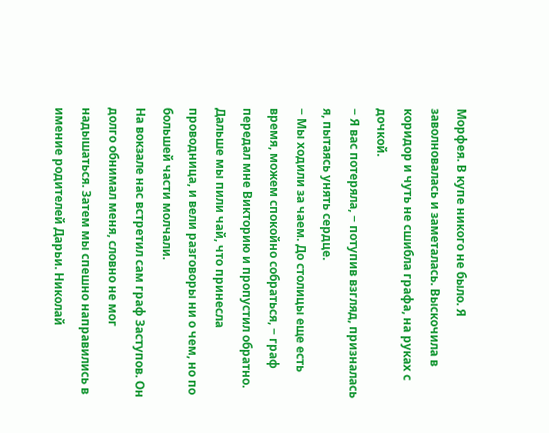Морфея. В купе никого не было. Я заволновалась и заметалась. Выскочила в коридор и чуть не сшибла графа, на руках с дочкой.
− Я вас потеряла, − потупив взгляд, призналась я, пытаясь унять сердце.
− Мы ходили за чаем. До столицы еще есть время, можем спокойно собраться, − граф передал мне Викторию и пропустил обратно. Дальше мы пили чай, что принесла проводница, и вели разговоры ни о чем, но по большей части молчали.
На вокзале нас встретил сам граф Заступов. Он долго обнимал меня, словно не мог надышаться. Затем мы спешно направились в имение родителей Дарьи. Николай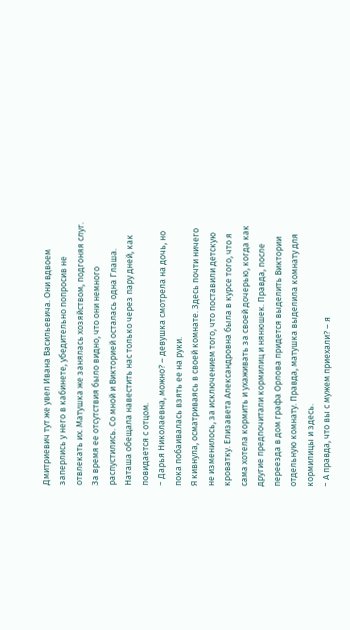Дмитриевич тут же увел Ивана Васильевича. Они вдвоем заперлись у него в кабинете, убедительно попросив не отвлекать их. Матушка же занялась хозяйством, подгоняя слуг. За время ее отсутствия было видно, что они немного распустились. Со мной и Викторией осталась одна Глаша. Наташа обещала навестить нас только через пару дней, как повидается с отцом.
− Дарья Николаевна, можно? – девушка смотрела на дочь, но пока побаивалась взять ее на руки.
Я кивнула, осматриваясь в своей комнате. Здесь почти ничего не изменилось, за исключением того, что поставили детскую кроватку. Елизавета Александровна была в курсе того, что я сама хотела кормить и ухаживать за своей дочерью, когда как другие предпочитали кормилиц и нянюшек. Правда, после переезда в дом графа Орлова придется выделить Виктории отдельную комнату. Правда, матушка выделила комнату для кормилицы и здесь.
− А правда, что вы с мужем приехали? – я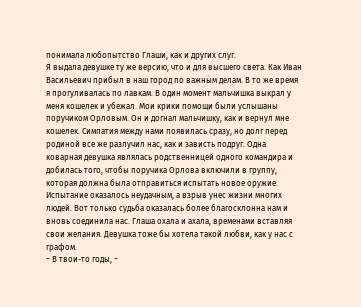понимала любопытство Глаши, как и других слуг.
Я выдала девушке ту же версию, что и для высшего света. Как Иван Васильевич прибыл в наш город по важным делам. В то же время я прогуливалась по лавкам. В один момент мальчишка выкрал у меня кошелек и убежал. Мои крики помощи были услышаны поручиком Орловым. Он и догнал мальчишку, как и вернул мне кошелек. Симпатия между нами появилась сразу, но долг перед родиной все же разлучил нас, как и зависть подруг. Одна коварная девушка являлась родственницей одного командира и добилась того, чтобы поручика Орлова включили в группу, которая должна была отправиться испытать новое оружие. Испытание оказалось неудачным, а взрыв унес жизни многих людей. Вот только судьба оказалась более благосклонна нам и вновь соединила нас. Глаша охала и ахала, временами вставляя свои желания. Девушка тоже бы хотела такой любви, как у нас с графом.
− В твои-то годы, −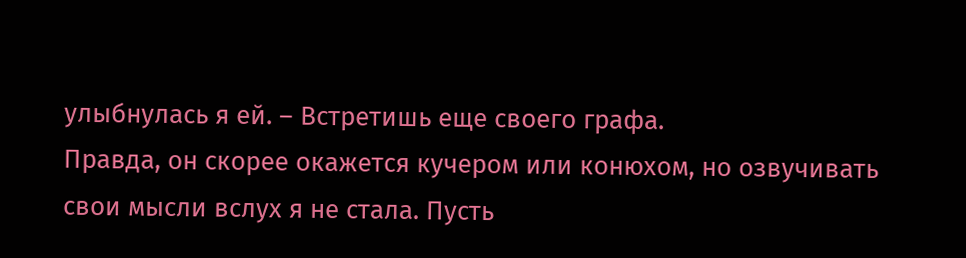улыбнулась я ей. – Встретишь еще своего графа.
Правда, он скорее окажется кучером или конюхом, но озвучивать свои мысли вслух я не стала. Пусть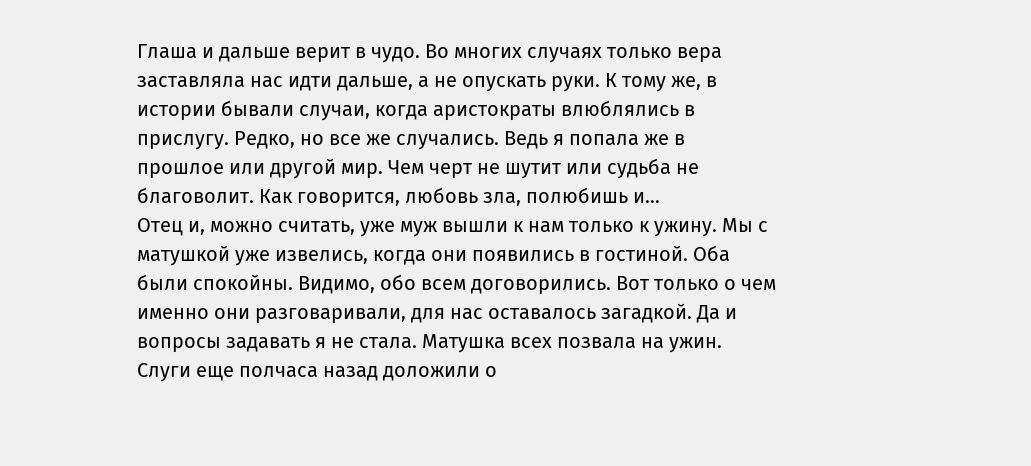Глаша и дальше верит в чудо. Во многих случаях только вера заставляла нас идти дальше, а не опускать руки. К тому же, в истории бывали случаи, когда аристократы влюблялись в прислугу. Редко, но все же случались. Ведь я попала же в прошлое или другой мир. Чем черт не шутит или судьба не благоволит. Как говорится, любовь зла, полюбишь и…
Отец и, можно считать, уже муж вышли к нам только к ужину. Мы с матушкой уже извелись, когда они появились в гостиной. Оба были спокойны. Видимо, обо всем договорились. Вот только о чем именно они разговаривали, для нас оставалось загадкой. Да и вопросы задавать я не стала. Матушка всех позвала на ужин. Слуги еще полчаса назад доложили о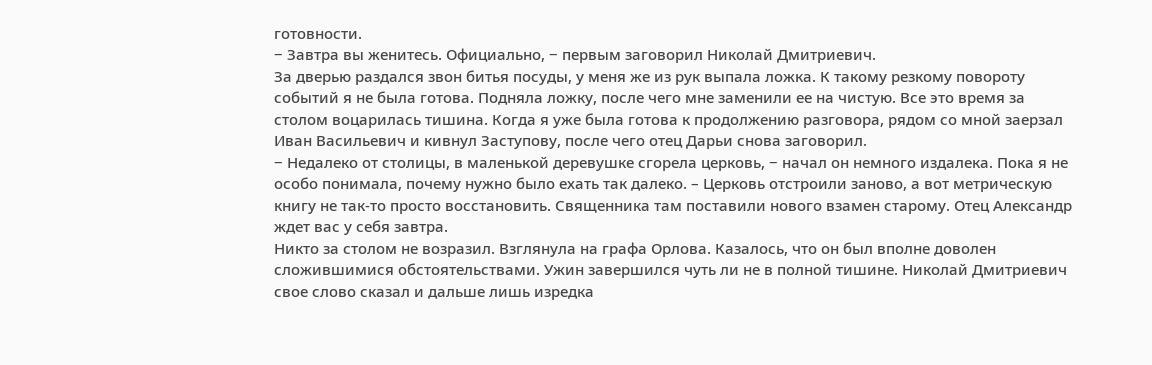готовности.
− Завтра вы женитесь. Официально, − первым заговорил Николай Дмитриевич.
За дверью раздался звон битья посуды, у меня же из рук выпала ложка. К такому резкому повороту событий я не была готова. Подняла ложку, после чего мне заменили ее на чистую. Все это время за столом воцарилась тишина. Когда я уже была готова к продолжению разговора, рядом со мной заерзал Иван Васильевич и кивнул Заступову, после чего отец Дарьи снова заговорил.
− Недалеко от столицы, в маленькой деревушке сгорела церковь, − начал он немного издалека. Пока я не особо понимала, почему нужно было ехать так далеко. – Церковь отстроили заново, а вот метрическую книгу не так-то просто восстановить. Священника там поставили нового взамен старому. Отец Александр ждет вас у себя завтра.
Никто за столом не возразил. Взглянула на графа Орлова. Казалось, что он был вполне доволен сложившимися обстоятельствами. Ужин завершился чуть ли не в полной тишине. Николай Дмитриевич свое слово сказал и дальше лишь изредка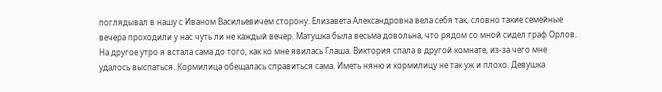поглядывал в нашу с Иваном Васильевичем сторону. Елизавета Александровна вела себя так, словно такие семейные вечера проходили у нас чуть ли не каждый вечер. Матушка была весьма довольна, что рядом со мной сидел граф Орлов.
На другое утро я встала сама до того, как ко мне явилась Глаша. Виктория спала в другой комнате, из-за чего мне удалось выспаться. Кормилица обещалась справиться сама. Иметь няню и кормилицу не так уж и плохо. Девушка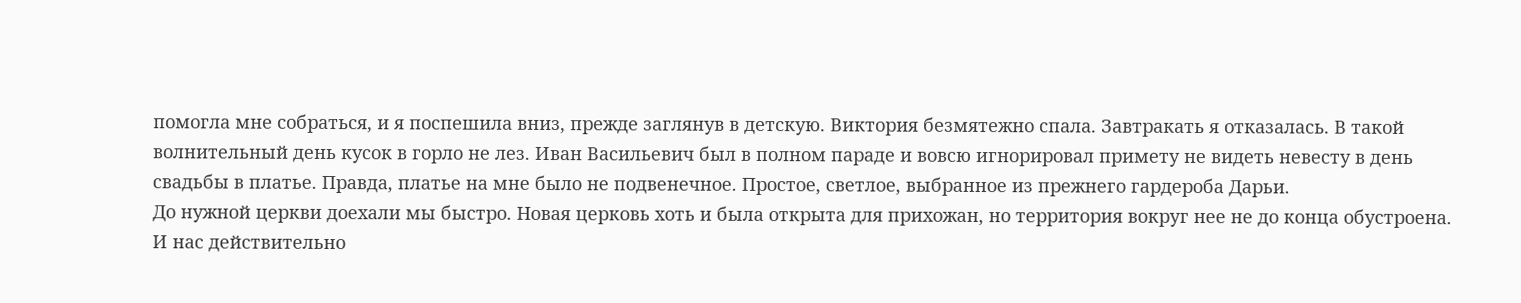помогла мне собраться, и я поспешила вниз, прежде заглянув в детскую. Виктория безмятежно спала. Завтракать я отказалась. В такой волнительный день кусок в горло не лез. Иван Васильевич был в полном параде и вовсю игнорировал примету не видеть невесту в день свадьбы в платье. Правда, платье на мне было не подвенечное. Простое, светлое, выбранное из прежнего гардероба Дарьи.
До нужной церкви доехали мы быстро. Новая церковь хоть и была открыта для прихожан, но территория вокруг нее не до конца обустроена. И нас действительно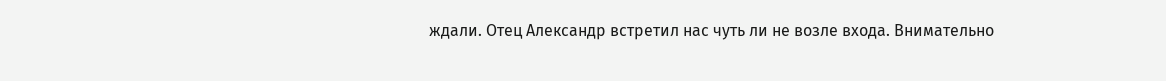ждали. Отец Александр встретил нас чуть ли не возле входа. Внимательно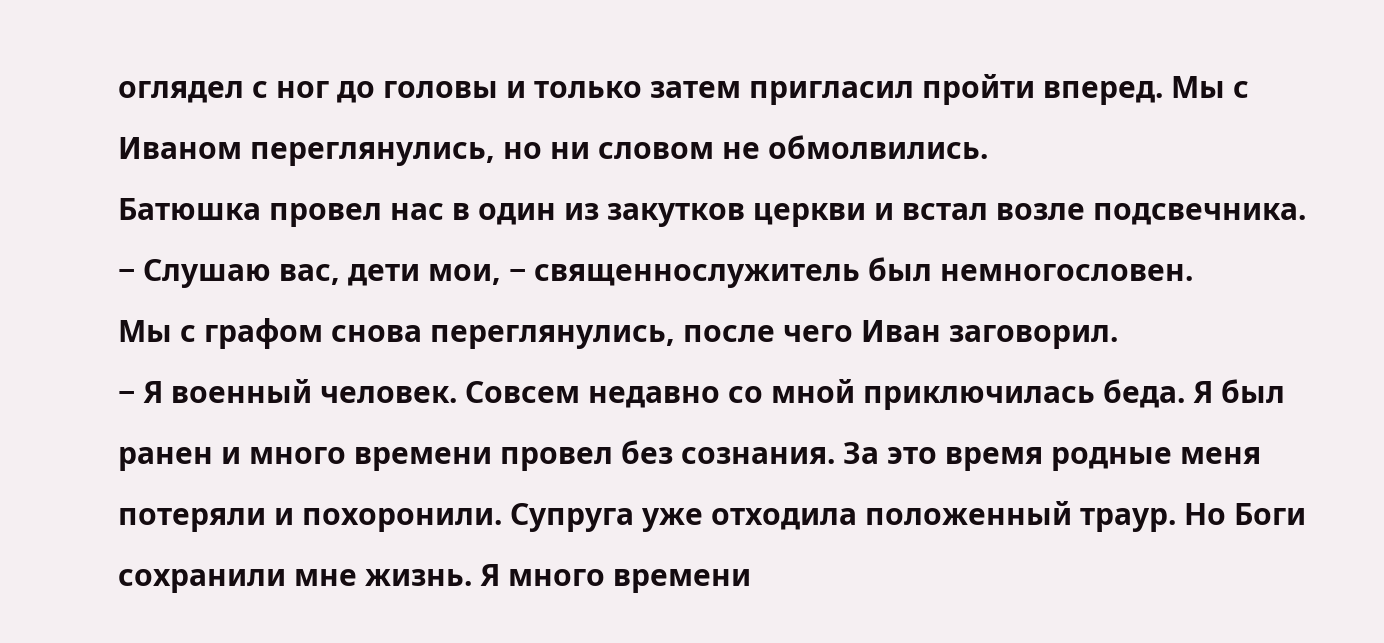оглядел с ног до головы и только затем пригласил пройти вперед. Мы с Иваном переглянулись, но ни словом не обмолвились.
Батюшка провел нас в один из закутков церкви и встал возле подсвечника.
− Слушаю вас, дети мои, − священнослужитель был немногословен.
Мы с графом снова переглянулись, после чего Иван заговорил.
− Я военный человек. Совсем недавно со мной приключилась беда. Я был ранен и много времени провел без сознания. За это время родные меня потеряли и похоронили. Супруга уже отходила положенный траур. Но Боги сохранили мне жизнь. Я много времени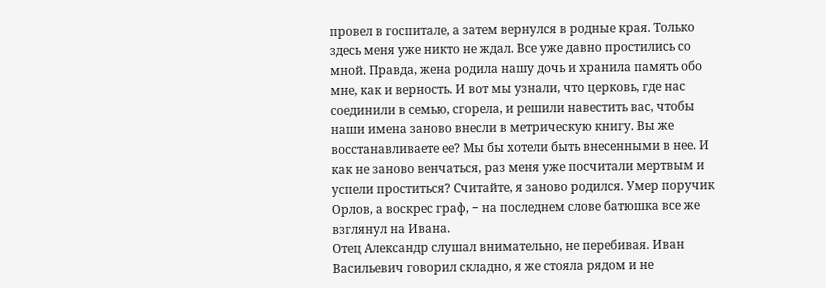провел в госпитале, а затем вернулся в родные края. Только здесь меня уже никто не ждал. Все уже давно простились со мной. Правда, жена родила нашу дочь и хранила память обо мне, как и верность. И вот мы узнали, что церковь, где нас соединили в семью, сгорела, и решили навестить вас, чтобы наши имена заново внесли в метрическую книгу. Вы же восстанавливаете ее? Мы бы хотели быть внесенными в нее. И как не заново венчаться, раз меня уже посчитали мертвым и успели проститься? Считайте, я заново родился. Умер поручик Орлов, а воскрес граф, − на последнем слове батюшка все же взглянул на Ивана.
Отец Александр слушал внимательно, не перебивая. Иван Васильевич говорил складно, я же стояла рядом и не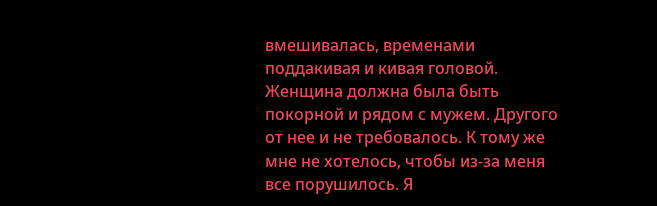вмешивалась, временами поддакивая и кивая головой. Женщина должна была быть покорной и рядом с мужем. Другого от нее и не требовалось. К тому же мне не хотелось, чтобы из-за меня все порушилось. Я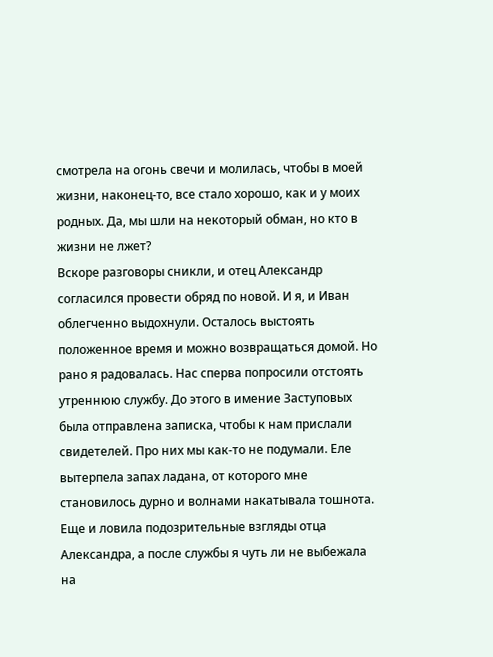смотрела на огонь свечи и молилась, чтобы в моей жизни, наконец-то, все стало хорошо, как и у моих родных. Да, мы шли на некоторый обман, но кто в жизни не лжет?
Вскоре разговоры сникли, и отец Александр согласился провести обряд по новой. И я, и Иван облегченно выдохнули. Осталось выстоять положенное время и можно возвращаться домой. Но рано я радовалась. Нас сперва попросили отстоять утреннюю службу. До этого в имение Заступовых была отправлена записка, чтобы к нам прислали свидетелей. Про них мы как-то не подумали. Еле вытерпела запах ладана, от которого мне становилось дурно и волнами накатывала тошнота. Еще и ловила подозрительные взгляды отца Александра, а после службы я чуть ли не выбежала на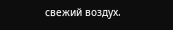свежий воздух.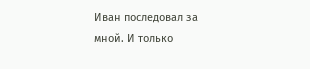Иван последовал за мной. И только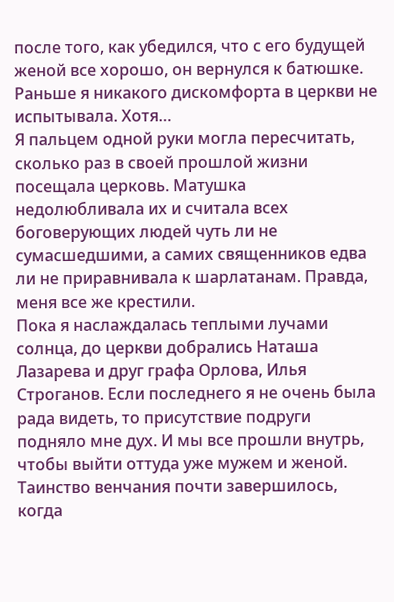после того, как убедился, что с его будущей женой все хорошо, он вернулся к батюшке. Раньше я никакого дискомфорта в церкви не испытывала. Хотя…
Я пальцем одной руки могла пересчитать, сколько раз в своей прошлой жизни посещала церковь. Матушка недолюбливала их и считала всех боговерующих людей чуть ли не сумасшедшими, а самих священников едва ли не приравнивала к шарлатанам. Правда, меня все же крестили.
Пока я наслаждалась теплыми лучами солнца, до церкви добрались Наташа Лазарева и друг графа Орлова, Илья Строганов. Если последнего я не очень была рада видеть, то присутствие подруги подняло мне дух. И мы все прошли внутрь, чтобы выйти оттуда уже мужем и женой.
Таинство венчания почти завершилось, когда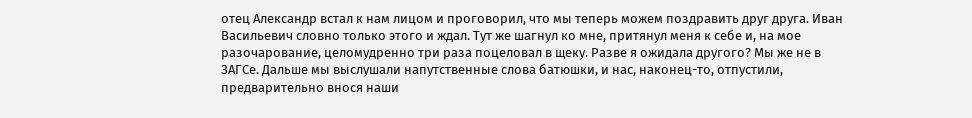отец Александр встал к нам лицом и проговорил, что мы теперь можем поздравить друг друга. Иван Васильевич словно только этого и ждал. Тут же шагнул ко мне, притянул меня к себе и, на мое разочарование, целомудренно три раза поцеловал в щеку. Разве я ожидала другого? Мы же не в ЗАГСе. Дальше мы выслушали напутственные слова батюшки, и нас, наконец-то, отпустили, предварительно внося наши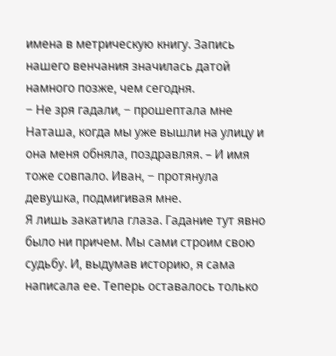имена в метрическую книгу. Запись нашего венчания значилась датой намного позже, чем сегодня.
− Не зря гадали, − прошептала мне Наташа, когда мы уже вышли на улицу и она меня обняла, поздравляя. – И имя тоже совпало. Иван, − протянула девушка, подмигивая мне.
Я лишь закатила глаза. Гадание тут явно было ни причем. Мы сами строим свою судьбу. И, выдумав историю, я сама написала ее. Теперь оставалось только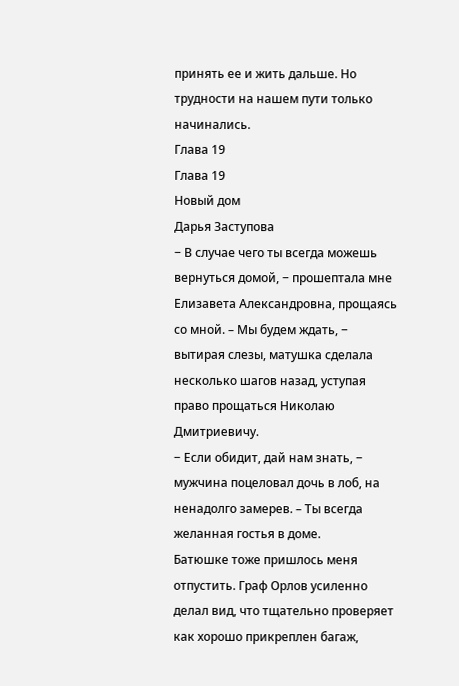принять ее и жить дальше. Но трудности на нашем пути только начинались.
Глава 19
Глава 19
Новый дом
Дарья Заступова
− В случае чего ты всегда можешь вернуться домой, − прошептала мне Елизавета Александровна, прощаясь со мной. – Мы будем ждать, − вытирая слезы, матушка сделала несколько шагов назад, уступая право прощаться Николаю Дмитриевичу.
− Если обидит, дай нам знать, − мужчина поцеловал дочь в лоб, на ненадолго замерев. – Ты всегда желанная гостья в доме.
Батюшке тоже пришлось меня отпустить. Граф Орлов усиленно делал вид, что тщательно проверяет как хорошо прикреплен багаж,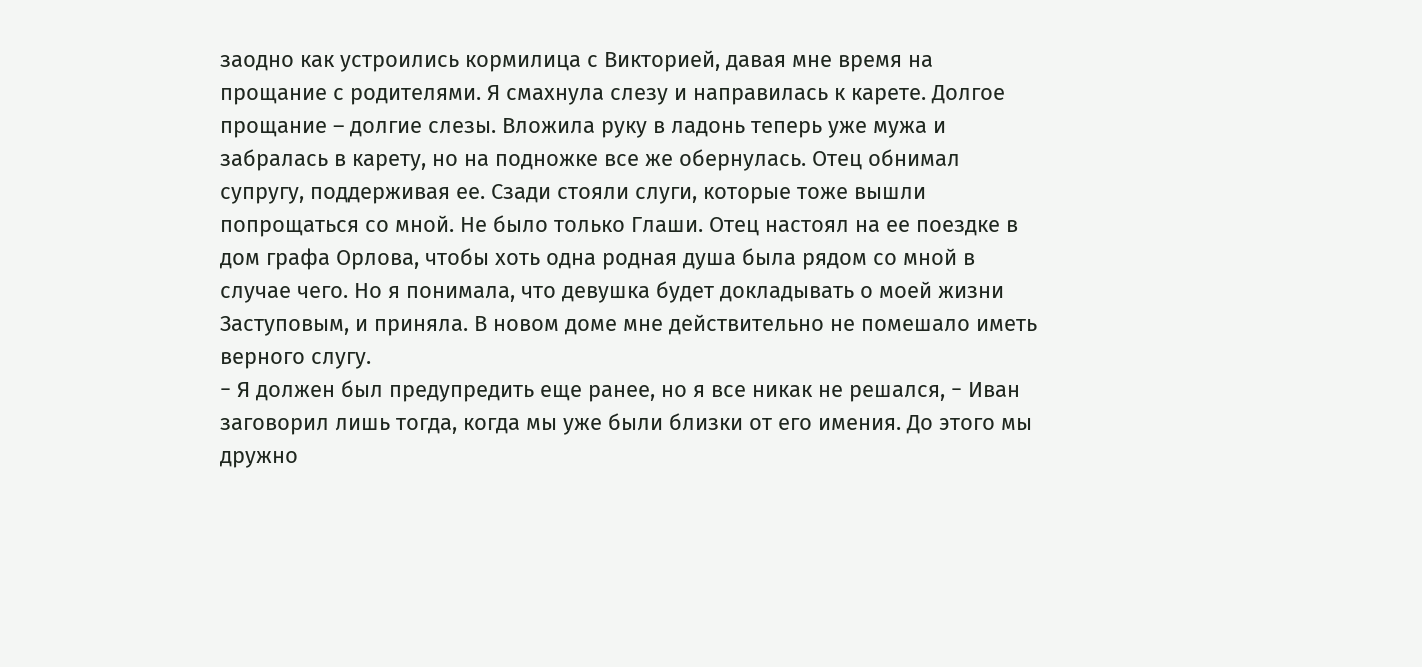заодно как устроились кормилица с Викторией, давая мне время на прощание с родителями. Я смахнула слезу и направилась к карете. Долгое прощание – долгие слезы. Вложила руку в ладонь теперь уже мужа и забралась в карету, но на подножке все же обернулась. Отец обнимал супругу, поддерживая ее. Сзади стояли слуги, которые тоже вышли попрощаться со мной. Не было только Глаши. Отец настоял на ее поездке в дом графа Орлова, чтобы хоть одна родная душа была рядом со мной в случае чего. Но я понимала, что девушка будет докладывать о моей жизни Заступовым, и приняла. В новом доме мне действительно не помешало иметь верного слугу.
− Я должен был предупредить еще ранее, но я все никак не решался, − Иван заговорил лишь тогда, когда мы уже были близки от его имения. До этого мы дружно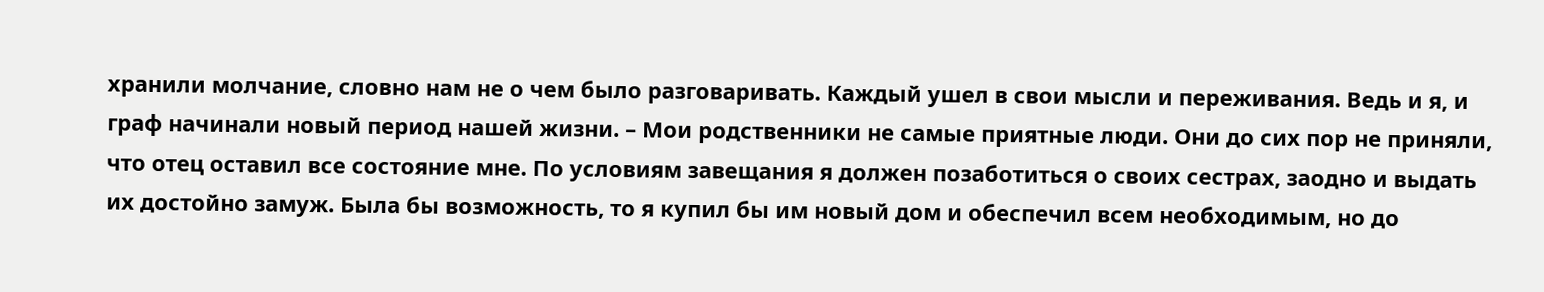хранили молчание, словно нам не о чем было разговаривать. Каждый ушел в свои мысли и переживания. Ведь и я, и граф начинали новый период нашей жизни. – Мои родственники не самые приятные люди. Они до сих пор не приняли, что отец оставил все состояние мне. По условиям завещания я должен позаботиться о своих сестрах, заодно и выдать их достойно замуж. Была бы возможность, то я купил бы им новый дом и обеспечил всем необходимым, но до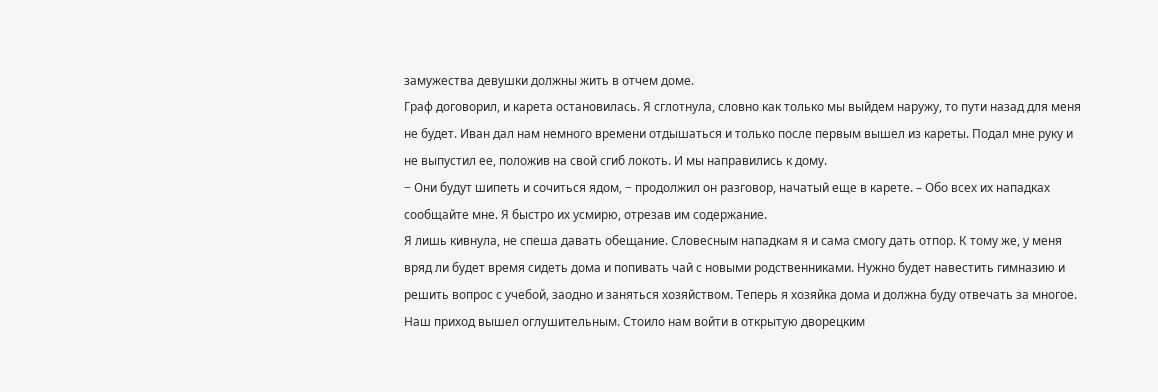замужества девушки должны жить в отчем доме.
Граф договорил, и карета остановилась. Я сглотнула, словно как только мы выйдем наружу, то пути назад для меня не будет. Иван дал нам немного времени отдышаться и только после первым вышел из кареты. Подал мне руку и не выпустил ее, положив на свой сгиб локоть. И мы направились к дому.
− Они будут шипеть и сочиться ядом, − продолжил он разговор, начатый еще в карете. – Обо всех их нападках сообщайте мне. Я быстро их усмирю, отрезав им содержание.
Я лишь кивнула, не спеша давать обещание. Словесным нападкам я и сама смогу дать отпор. К тому же, у меня вряд ли будет время сидеть дома и попивать чай с новыми родственниками. Нужно будет навестить гимназию и решить вопрос с учебой, заодно и заняться хозяйством. Теперь я хозяйка дома и должна буду отвечать за многое.
Наш приход вышел оглушительным. Стоило нам войти в открытую дворецким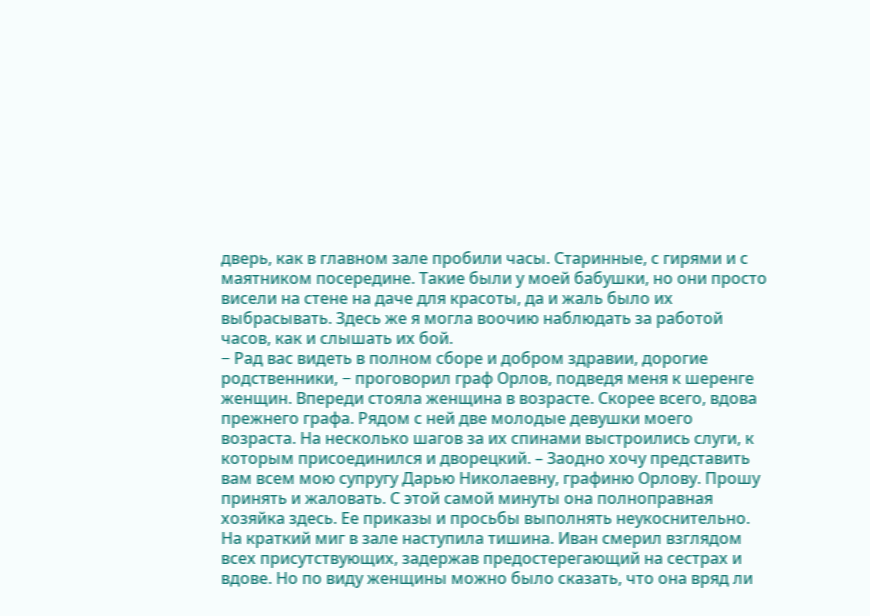дверь, как в главном зале пробили часы. Старинные, с гирями и с маятником посередине. Такие были у моей бабушки, но они просто висели на стене на даче для красоты, да и жаль было их выбрасывать. Здесь же я могла воочию наблюдать за работой часов, как и слышать их бой.
− Рад вас видеть в полном сборе и добром здравии, дорогие родственники, − проговорил граф Орлов, подведя меня к шеренге женщин. Впереди стояла женщина в возрасте. Скорее всего, вдова прежнего графа. Рядом с ней две молодые девушки моего возраста. На несколько шагов за их спинами выстроились слуги, к которым присоединился и дворецкий. – Заодно хочу представить вам всем мою супругу Дарью Николаевну, графиню Орлову. Прошу принять и жаловать. С этой самой минуты она полноправная хозяйка здесь. Ее приказы и просьбы выполнять неукоснительно.
На краткий миг в зале наступила тишина. Иван смерил взглядом всех присутствующих, задержав предостерегающий на сестрах и вдове. Но по виду женщины можно было сказать, что она вряд ли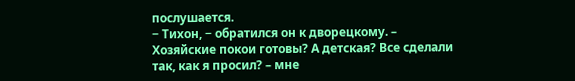послушается.
− Тихон, − обратился он к дворецкому. – Хозяйские покои готовы? А детская? Все сделали так, как я просил? – мне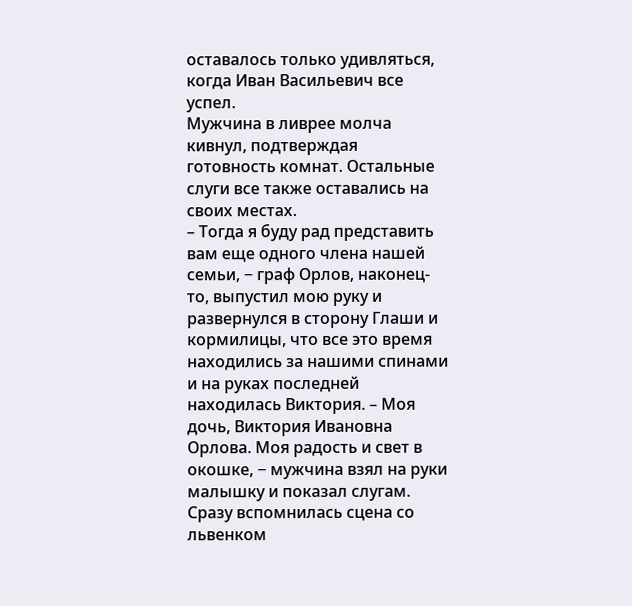оставалось только удивляться, когда Иван Васильевич все успел.
Мужчина в ливрее молча кивнул, подтверждая готовность комнат. Остальные слуги все также оставались на своих местах.
– Тогда я буду рад представить вам еще одного члена нашей семьи, − граф Орлов, наконец-то, выпустил мою руку и развернулся в сторону Глаши и кормилицы, что все это время находились за нашими спинами и на руках последней находилась Виктория. – Моя дочь, Виктория Ивановна Орлова. Моя радость и свет в окошке, − мужчина взял на руки малышку и показал слугам. Сразу вспомнилась сцена со львенком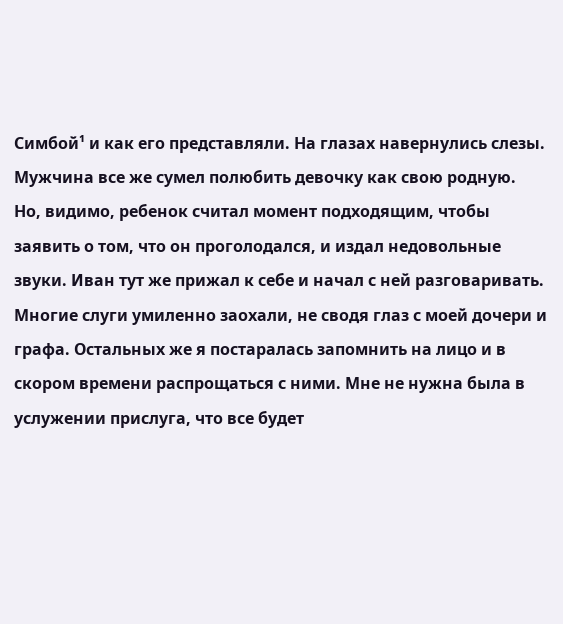Симбой¹ и как его представляли. На глазах навернулись слезы. Мужчина все же сумел полюбить девочку как свою родную.
Но, видимо, ребенок считал момент подходящим, чтобы заявить о том, что он проголодался, и издал недовольные звуки. Иван тут же прижал к себе и начал с ней разговаривать. Многие слуги умиленно заохали, не сводя глаз с моей дочери и графа. Остальных же я постаралась запомнить на лицо и в скором времени распрощаться с ними. Мне не нужна была в услужении прислуга, что все будет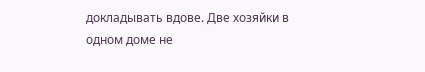докладывать вдове. Две хозяйки в одном доме не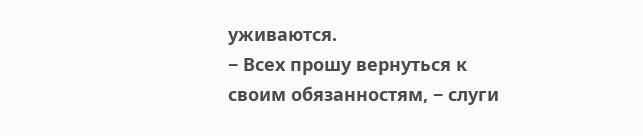уживаются.
− Всех прошу вернуться к своим обязанностям, − слуги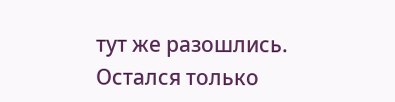тут же разошлись. Остался только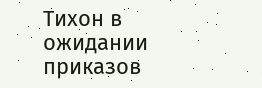Тихон в ожидании приказов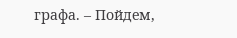графа. – Пойдем,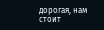дорогая, нам стоит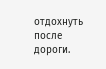отдохнуть после дороги.